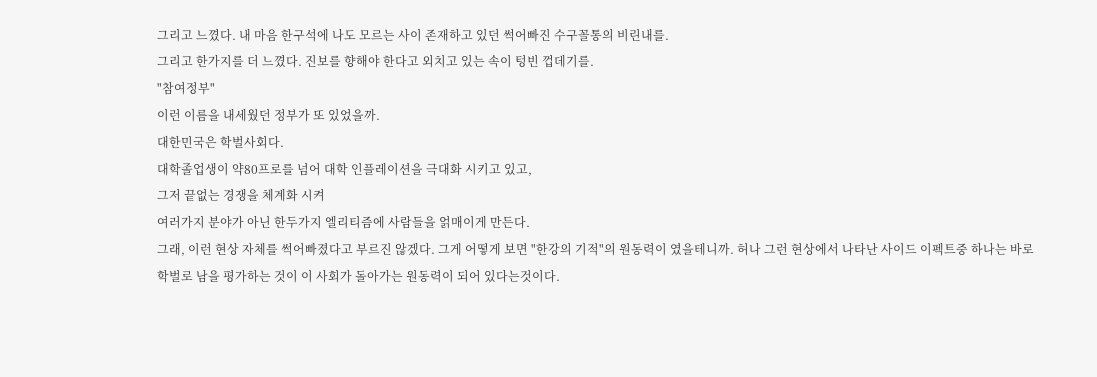그리고 느꼈다. 내 마음 한구석에 나도 모르는 사이 존재하고 있던 썩어빠진 수구꼴통의 비린내를.
그리고 한가지를 더 느꼈다. 진보를 향해야 한다고 외치고 있는 속이 텅빈 껍데기를.
"참여정부"
이런 이름을 내세웠던 정부가 또 있었을까.
대한민국은 학벌사회다.
대학졸업생이 약80프로를 넘어 대학 인플레이션을 극대화 시키고 있고,
그저 끝없는 경쟁을 체계화 시켜
여러가지 분야가 아닌 한두가지 엘리티즘에 사람들을 얽매이게 만든다.
그래, 이런 현상 자체를 썩어빠졌다고 부르진 않겠다. 그게 어떻게 보면 "한강의 기적"의 원동력이 였을테니까. 허나 그런 현상에서 나타난 사이드 이펙트중 하나는 바로 학벌로 남을 평가하는 것이 이 사회가 돌아가는 원동력이 되어 있다는것이다.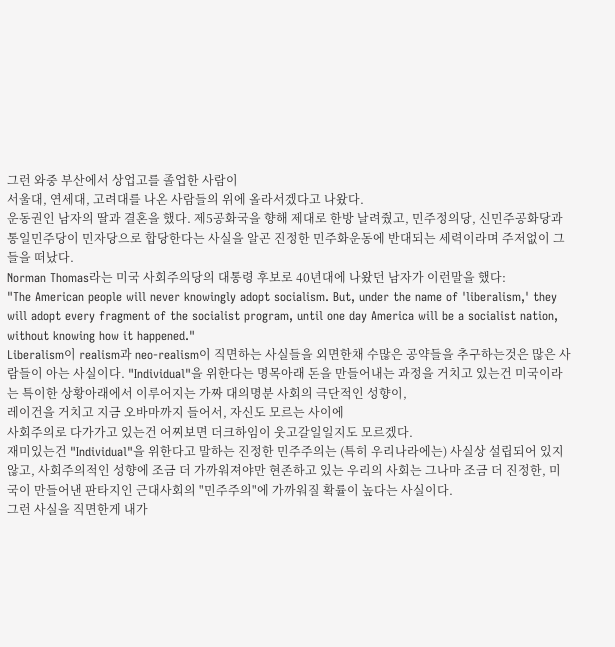그런 와중 부산에서 상업고를 졸업한 사람이
서울대, 연세대, 고려대를 나온 사람들의 위에 올라서겠다고 나왔다.
운동권인 남자의 딸과 결혼을 했다. 제5공화국을 향해 제대로 한방 날려줬고, 민주정의당, 신민주공화당과 통일민주당이 민자당으로 합당한다는 사실을 알곤 진정한 민주화운동에 반대되는 세력이라며 주저없이 그들을 떠났다.
Norman Thomas라는 미국 사회주의당의 대통령 후보로 40년대에 나왔던 남자가 이런말을 했다:
"The American people will never knowingly adopt socialism. But, under the name of 'liberalism,' they will adopt every fragment of the socialist program, until one day America will be a socialist nation, without knowing how it happened."
Liberalism이 realism과 neo-realism이 직면하는 사실들을 외면한채 수많은 공약들을 추구하는것은 많은 사람들이 아는 사실이다. "Individual"을 위한다는 명목아래 돈을 만들어내는 과정을 거치고 있는건 미국이라는 특이한 상황아래에서 이루어지는 가짜 대의명분 사회의 극단적인 성향이,
레이건을 거치고 지금 오바마까지 들어서, 자신도 모르는 사이에
사회주의로 다가가고 있는건 어찌보면 더크하임이 웃고갈일일지도 모르겠다.
재미있는건 "Individual"을 위한다고 말하는 진정한 민주주의는 (특히 우리나라에는) 사실상 설립되어 있지 않고, 사회주의적인 성향에 조금 더 가까워져야만 현존하고 있는 우리의 사회는 그나마 조금 더 진정한, 미국이 만들어낸 판타지인 근대사회의 "민주주의"에 가까워질 확률이 높다는 사실이다.
그런 사실을 직면한게 내가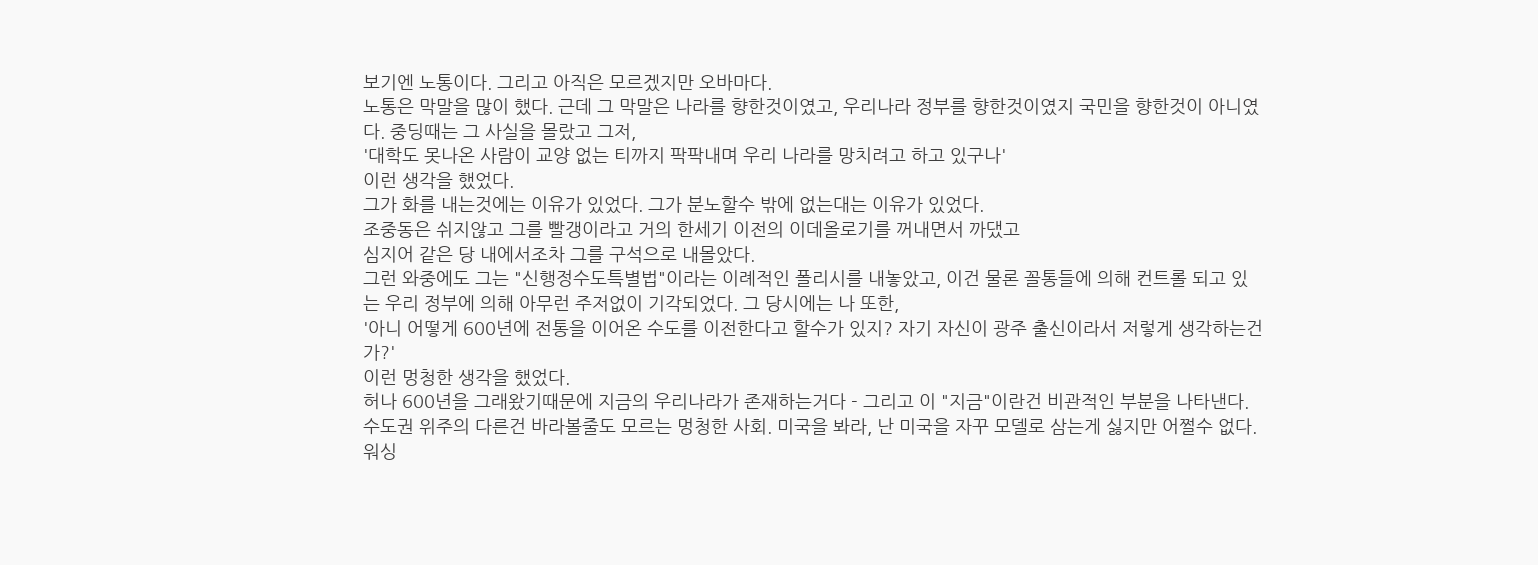보기엔 노통이다. 그리고 아직은 모르겠지만 오바마다.
노통은 막말을 많이 했다. 근데 그 막말은 나라를 향한것이였고, 우리나라 정부를 향한것이였지 국민을 향한것이 아니였다. 중딩때는 그 사실을 몰랐고 그저,
'대학도 못나온 사람이 교양 없는 티까지 팍팍내며 우리 나라를 망치려고 하고 있구나'
이런 생각을 했었다.
그가 화를 내는것에는 이유가 있었다. 그가 분노할수 밖에 없는대는 이유가 있었다.
조중동은 쉬지않고 그를 빨갱이라고 거의 한세기 이전의 이데올로기를 꺼내면서 까댔고
심지어 같은 당 내에서조차 그를 구석으로 내몰았다.
그런 와중에도 그는 "신행정수도특별법"이라는 이례적인 폴리시를 내놓았고, 이건 물론 꼴통들에 의해 컨트롤 되고 있는 우리 정부에 의해 아무런 주저없이 기각되었다. 그 당시에는 나 또한,
'아니 어떻게 600년에 전통을 이어온 수도를 이전한다고 할수가 있지? 자기 자신이 광주 출신이라서 저렇게 생각하는건가?'
이런 멍청한 생각을 했었다.
허나 600년을 그래왔기때문에 지금의 우리나라가 존재하는거다 - 그리고 이 "지금"이란건 비관적인 부분을 나타낸다. 수도권 위주의 다른건 바라볼줄도 모르는 멍청한 사회. 미국을 봐라, 난 미국을 자꾸 모델로 삼는게 싫지만 어쩔수 없다. 워싱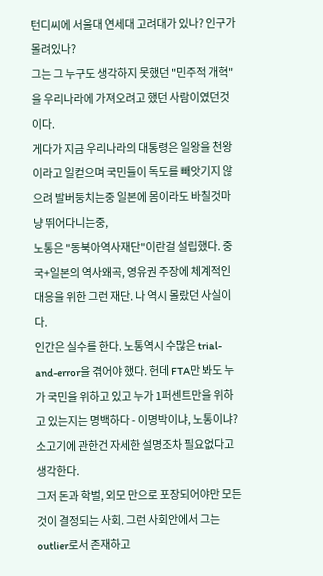턴디씨에 서울대 연세대 고려대가 있나? 인구가 몰려있나?
그는 그 누구도 생각하지 못했던 "민주적 개혁"을 우리나라에 가져오려고 했던 사람이였던것이다.
게다가 지금 우리나라의 대통령은 일왕을 천왕이라고 일컫으며 국민들이 독도를 빼앗기지 않으려 발버둥치는중 일본에 몸이라도 바칠것마냥 뛰어다니는중,
노통은 "동북아역사재단"이란걸 설립했다. 중국+일본의 역사왜곡, 영유권 주장에 체계적인 대응을 위한 그런 재단. 나 역시 몰랐던 사실이다.
인간은 실수를 한다. 노통역시 수많은 trial-and-error을 겪어야 했다. 헌데 FTA만 봐도 누가 국민을 위하고 있고 누가 1퍼센트만을 위하고 있는지는 명백하다 - 이명박이냐, 노통이냐? 소고기에 관한건 자세한 설명조차 필요없다고 생각한다.
그저 돈과 학벌, 외모 만으로 포장되어야만 모든것이 결정되는 사회. 그런 사회안에서 그는 outlier로서 존재하고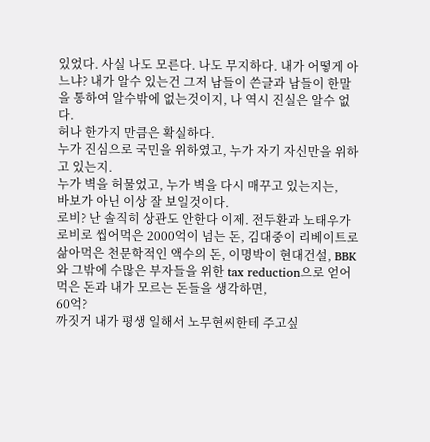있었다. 사실 나도 모른다. 나도 무지하다. 내가 어떻게 아느냐? 내가 알수 있는건 그저 남들이 쓴글과 남들이 한말을 통하여 알수밖에 없는것이지, 나 역시 진실은 알수 없다.
허나 한가지 만큼은 확실하다.
누가 진심으로 국민을 위하였고, 누가 자기 자신만을 위하고 있는지.
누가 벽을 허물었고, 누가 벽을 다시 매꾸고 있는지는,
바보가 아닌 이상 잘 보일것이다.
로비? 난 솔직히 상관도 안한다 이제. 전두환과 노태우가 로비로 씹어먹은 2000억이 넘는 돈, 김대중이 리베이트로 삶아먹은 천문학적인 액수의 돈, 이명박이 현대건설, BBK와 그밖에 수많은 부자들을 위한 tax reduction으로 얻어먹은 돈과 내가 모르는 돈들을 생각하면,
60억?
까짓거 내가 평생 일해서 노무현씨한테 주고싶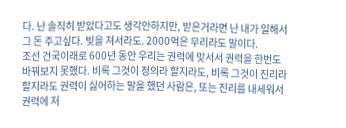다. 난 솔직히 받았다고도 생각안하지만, 받은거라면 난 내가 일해서 그 돈 주고싶다. 빚을 져서라도. 2000억은 무리라도 말이다.
조선 건국이래로 600년 동안 우리는 권력에 맞서서 권력을 한번도 바꿔보지 못했다. 비록 그것이 정의라 할지라도, 비록 그것이 진리라 할지라도 권력이 싫어하는 말을 했던 사람은, 또는 진리를 내세워서 권력에 저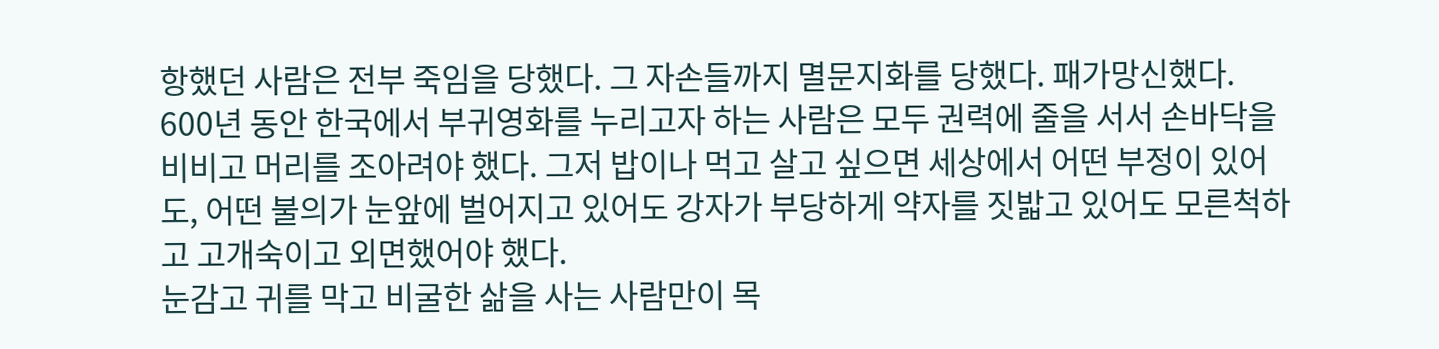항했던 사람은 전부 죽임을 당했다. 그 자손들까지 멸문지화를 당했다. 패가망신했다.
600년 동안 한국에서 부귀영화를 누리고자 하는 사람은 모두 권력에 줄을 서서 손바닥을 비비고 머리를 조아려야 했다. 그저 밥이나 먹고 살고 싶으면 세상에서 어떤 부정이 있어도, 어떤 불의가 눈앞에 벌어지고 있어도 강자가 부당하게 약자를 짓밟고 있어도 모른척하고 고개숙이고 외면했어야 했다.
눈감고 귀를 막고 비굴한 삶을 사는 사람만이 목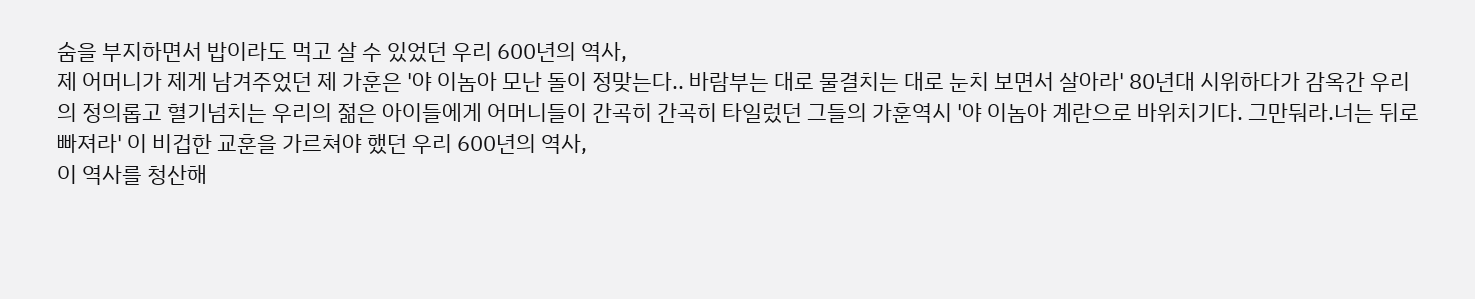숨을 부지하면서 밥이라도 먹고 살 수 있었던 우리 600년의 역사,
제 어머니가 제게 남겨주었던 제 가훈은 '야 이놈아 모난 돌이 정맞는다.. 바람부는 대로 물결치는 대로 눈치 보면서 살아라' 80년대 시위하다가 감옥간 우리의 정의롭고 혈기넘치는 우리의 젊은 아이들에게 어머니들이 간곡히 간곡히 타일렀던 그들의 가훈역시 '야 이놈아 계란으로 바위치기다. 그만둬라.너는 뒤로 빠져라' 이 비겁한 교훈을 가르쳐야 했던 우리 600년의 역사,
이 역사를 청산해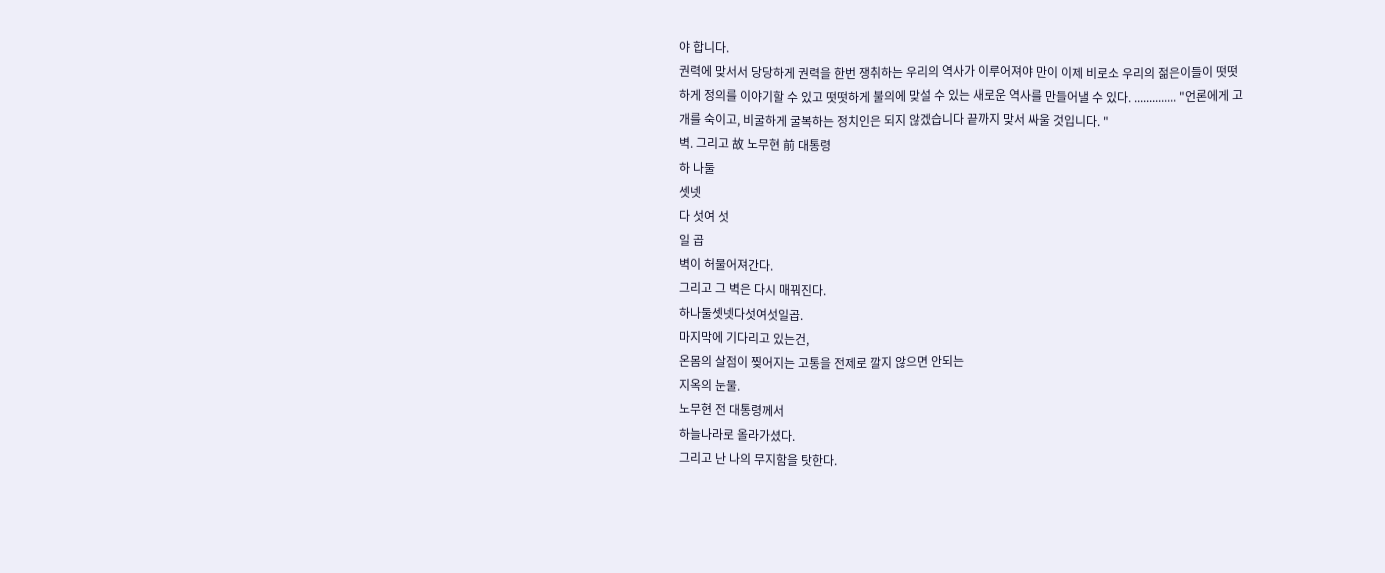야 합니다.
권력에 맞서서 당당하게 권력을 한번 쟁취하는 우리의 역사가 이루어져야 만이 이제 비로소 우리의 젊은이들이 떳떳하게 정의를 이야기할 수 있고 떳떳하게 불의에 맞설 수 있는 새로운 역사를 만들어낼 수 있다. .............. "언론에게 고개를 숙이고, 비굴하게 굴복하는 정치인은 되지 않겠습니다 끝까지 맞서 싸울 것입니다. "
벽. 그리고 故 노무현 前 대통령
하 나둘
셋넷
다 섯여 섯
일 곱
벽이 허물어져간다.
그리고 그 벽은 다시 매꿔진다.
하나둘셋넷다섯여섯일곱.
마지막에 기다리고 있는건,
온몸의 살점이 찢어지는 고통을 전제로 깔지 않으면 안되는
지옥의 눈물.
노무현 전 대통령께서
하늘나라로 올라가셨다.
그리고 난 나의 무지함을 탓한다.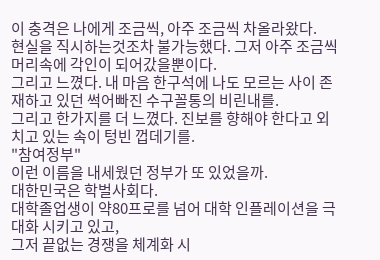이 충격은 나에게 조금씩, 아주 조금씩 차올라왔다.
현실을 직시하는것조차 불가능했다. 그저 아주 조금씩 머리속에 각인이 되어갔을뿐이다.
그리고 느꼈다. 내 마음 한구석에 나도 모르는 사이 존재하고 있던 썩어빠진 수구꼴통의 비린내를.
그리고 한가지를 더 느꼈다. 진보를 향해야 한다고 외치고 있는 속이 텅빈 껍데기를.
"참여정부"
이런 이름을 내세웠던 정부가 또 있었을까.
대한민국은 학벌사회다.
대학졸업생이 약80프로를 넘어 대학 인플레이션을 극대화 시키고 있고,
그저 끝없는 경쟁을 체계화 시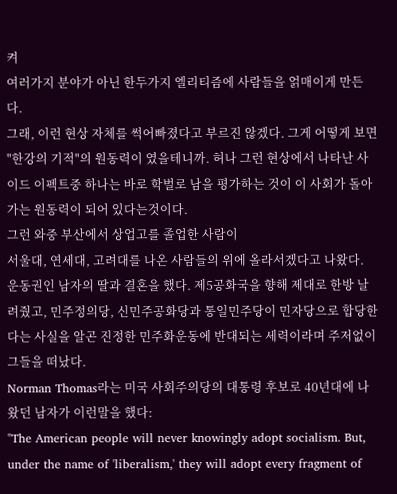켜
여러가지 분야가 아닌 한두가지 엘리티즘에 사람들을 얽매이게 만든다.
그래, 이런 현상 자체를 썩어빠졌다고 부르진 않겠다. 그게 어떻게 보면 "한강의 기적"의 원동력이 였을테니까. 허나 그런 현상에서 나타난 사이드 이펙트중 하나는 바로 학벌로 남을 평가하는 것이 이 사회가 돌아가는 원동력이 되어 있다는것이다.
그런 와중 부산에서 상업고를 졸업한 사람이
서울대, 연세대, 고려대를 나온 사람들의 위에 올라서겠다고 나왔다.
운동권인 남자의 딸과 결혼을 했다. 제5공화국을 향해 제대로 한방 날려줬고, 민주정의당, 신민주공화당과 통일민주당이 민자당으로 합당한다는 사실을 알곤 진정한 민주화운동에 반대되는 세력이라며 주저없이 그들을 떠났다.
Norman Thomas라는 미국 사회주의당의 대통령 후보로 40년대에 나왔던 남자가 이런말을 했다:
"The American people will never knowingly adopt socialism. But, under the name of 'liberalism,' they will adopt every fragment of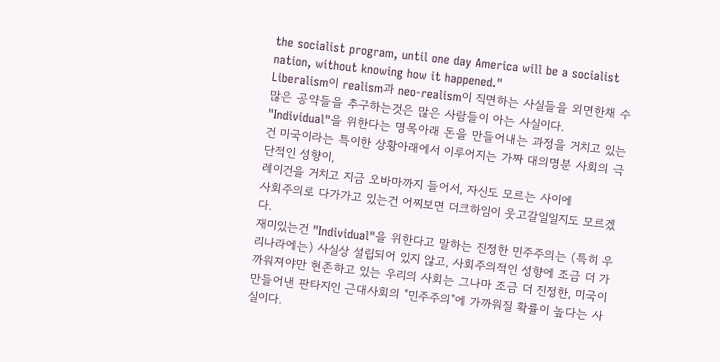the socialist program, until one day America will be a socialist nation, without knowing how it happened."
Liberalism이 realism과 neo-realism이 직면하는 사실들을 외면한채 수많은 공약들을 추구하는것은 많은 사람들이 아는 사실이다. "Individual"을 위한다는 명목아래 돈을 만들어내는 과정을 거치고 있는건 미국이라는 특이한 상황아래에서 이루어지는 가짜 대의명분 사회의 극단적인 성향이,
레이건을 거치고 지금 오바마까지 들어서, 자신도 모르는 사이에
사회주의로 다가가고 있는건 어찌보면 더크하임이 웃고갈일일지도 모르겠다.
재미있는건 "Individual"을 위한다고 말하는 진정한 민주주의는 (특히 우리나라에는) 사실상 설립되어 있지 않고, 사회주의적인 성향에 조금 더 가까워져야만 현존하고 있는 우리의 사회는 그나마 조금 더 진정한, 미국이 만들어낸 판타지인 근대사회의 "민주주의"에 가까워질 확률이 높다는 사실이다.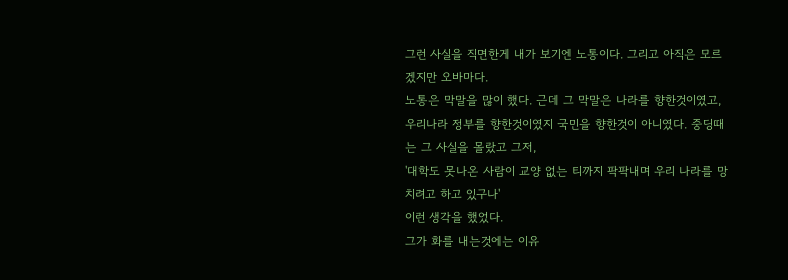그런 사실을 직면한게 내가 보기엔 노통이다. 그리고 아직은 모르겠지만 오바마다.
노통은 막말을 많이 했다. 근데 그 막말은 나라를 향한것이였고, 우리나라 정부를 향한것이였지 국민을 향한것이 아니였다. 중딩때는 그 사실을 몰랐고 그저,
'대학도 못나온 사람이 교양 없는 티까지 팍팍내며 우리 나라를 망치려고 하고 있구나'
이런 생각을 했었다.
그가 화를 내는것에는 이유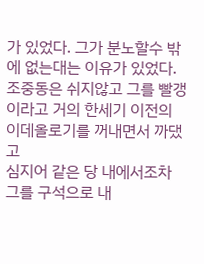가 있었다. 그가 분노할수 밖에 없는대는 이유가 있었다.
조중동은 쉬지않고 그를 빨갱이라고 거의 한세기 이전의 이데올로기를 꺼내면서 까댔고
심지어 같은 당 내에서조차 그를 구석으로 내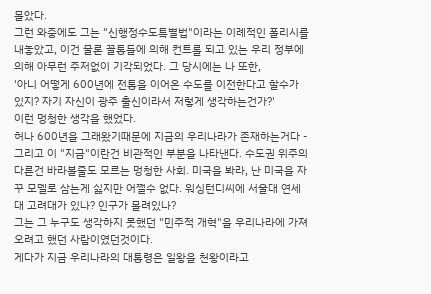몰았다.
그런 와중에도 그는 "신행정수도특별법"이라는 이례적인 폴리시를 내놓았고, 이건 물론 꼴통들에 의해 컨트롤 되고 있는 우리 정부에 의해 아무런 주저없이 기각되었다. 그 당시에는 나 또한,
'아니 어떻게 600년에 전통을 이어온 수도를 이전한다고 할수가 있지? 자기 자신이 광주 출신이라서 저렇게 생각하는건가?'
이런 멍청한 생각을 했었다.
허나 600년을 그래왔기때문에 지금의 우리나라가 존재하는거다 - 그리고 이 "지금"이란건 비관적인 부분을 나타낸다. 수도권 위주의 다른건 바라볼줄도 모르는 멍청한 사회. 미국을 봐라, 난 미국을 자꾸 모델로 삼는게 싫지만 어쩔수 없다. 워싱턴디씨에 서울대 연세대 고려대가 있나? 인구가 몰려있나?
그는 그 누구도 생각하지 못했던 "민주적 개혁"을 우리나라에 가져오려고 했던 사람이였던것이다.
게다가 지금 우리나라의 대통령은 일왕을 천왕이라고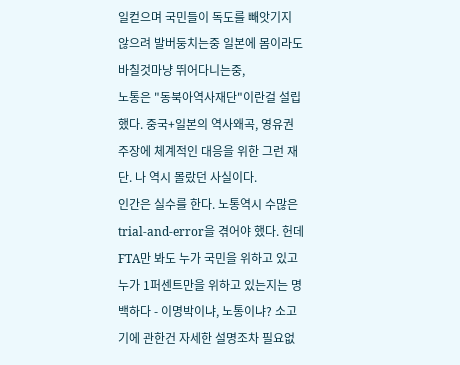일컫으며 국민들이 독도를 빼앗기지 않으려 발버둥치는중 일본에 몸이라도 바칠것마냥 뛰어다니는중,
노통은 "동북아역사재단"이란걸 설립했다. 중국+일본의 역사왜곡, 영유권 주장에 체계적인 대응을 위한 그런 재단. 나 역시 몰랐던 사실이다.
인간은 실수를 한다. 노통역시 수많은 trial-and-error을 겪어야 했다. 헌데 FTA만 봐도 누가 국민을 위하고 있고 누가 1퍼센트만을 위하고 있는지는 명백하다 - 이명박이냐, 노통이냐? 소고기에 관한건 자세한 설명조차 필요없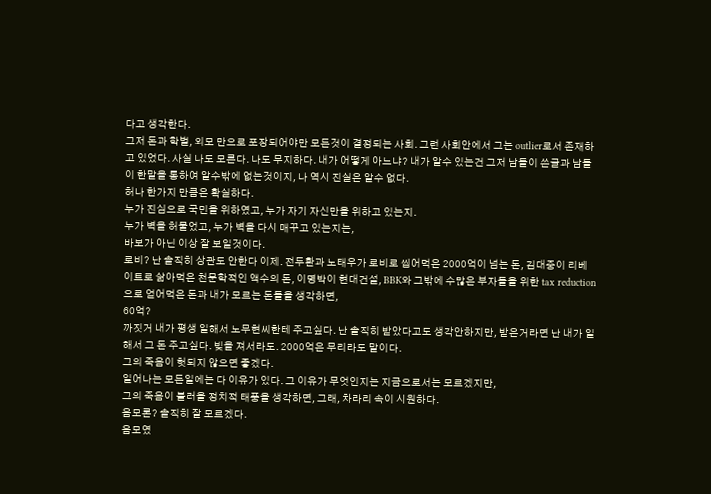다고 생각한다.
그저 돈과 학벌, 외모 만으로 포장되어야만 모든것이 결정되는 사회. 그런 사회안에서 그는 outlier로서 존재하고 있었다. 사실 나도 모른다. 나도 무지하다. 내가 어떻게 아느냐? 내가 알수 있는건 그저 남들이 쓴글과 남들이 한말을 통하여 알수밖에 없는것이지, 나 역시 진실은 알수 없다.
허나 한가지 만큼은 확실하다.
누가 진심으로 국민을 위하였고, 누가 자기 자신만을 위하고 있는지.
누가 벽을 허물었고, 누가 벽을 다시 매꾸고 있는지는,
바보가 아닌 이상 잘 보일것이다.
로비? 난 솔직히 상관도 안한다 이제. 전두환과 노태우가 로비로 씹어먹은 2000억이 넘는 돈, 김대중이 리베이트로 삶아먹은 천문학적인 액수의 돈, 이명박이 현대건설, BBK와 그밖에 수많은 부자들을 위한 tax reduction으로 얻어먹은 돈과 내가 모르는 돈들을 생각하면,
60억?
까짓거 내가 평생 일해서 노무현씨한테 주고싶다. 난 솔직히 받았다고도 생각안하지만, 받은거라면 난 내가 일해서 그 돈 주고싶다. 빚을 져서라도. 2000억은 무리라도 말이다.
그의 죽음이 헛되지 않으면 좋겠다.
일어나는 모든일에는 다 이유가 있다. 그 이유가 무엇인지는 지금으로서는 모르겠지만,
그의 죽음이 불러올 정치적 태풍을 생각하면, 그래, 차라리 속이 시원하다.
음모론? 솔직히 잘 모르겠다.
음모였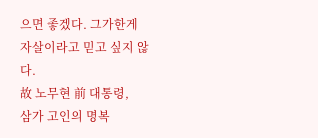으면 좋겠다. 그가한게 자살이라고 믿고 싶지 않다.
故 노무현 前 대통령,
삼가 고인의 명복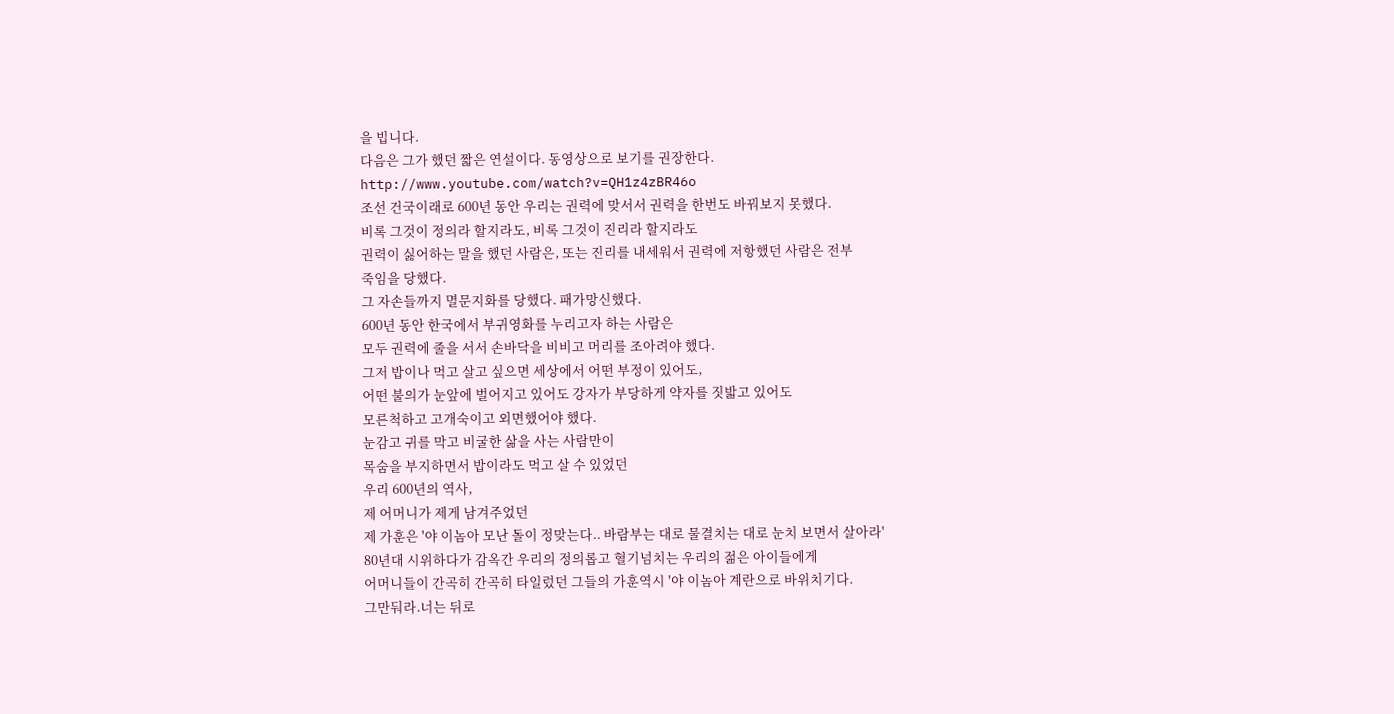을 빕니다.
다음은 그가 했던 짧은 연설이다. 동영상으로 보기를 권장한다.
http://www.youtube.com/watch?v=QH1z4zBR46o
조선 건국이래로 600년 동안 우리는 권력에 맞서서 권력을 한번도 바꿔보지 못했다.
비록 그것이 정의라 할지라도, 비록 그것이 진리라 할지라도
권력이 싫어하는 말을 했던 사람은, 또는 진리를 내세워서 권력에 저항했던 사람은 전부
죽임을 당했다.
그 자손들까지 멸문지화를 당했다. 패가망신했다.
600년 동안 한국에서 부귀영화를 누리고자 하는 사람은
모두 권력에 줄을 서서 손바닥을 비비고 머리를 조아려야 했다.
그저 밥이나 먹고 살고 싶으면 세상에서 어떤 부정이 있어도,
어떤 불의가 눈앞에 벌어지고 있어도 강자가 부당하게 약자를 짓밟고 있어도
모른척하고 고개숙이고 외면했어야 했다.
눈감고 귀를 막고 비굴한 삶을 사는 사람만이
목숨을 부지하면서 밥이라도 먹고 살 수 있었던
우리 600년의 역사,
제 어머니가 제게 남겨주었던
제 가훈은 '야 이놈아 모난 돌이 정맞는다.. 바람부는 대로 물결치는 대로 눈치 보면서 살아라'
80년대 시위하다가 감옥간 우리의 정의롭고 혈기넘치는 우리의 젊은 아이들에게
어머니들이 간곡히 간곡히 타일렀던 그들의 가훈역시 '야 이놈아 계란으로 바위치기다.
그만둬라.너는 뒤로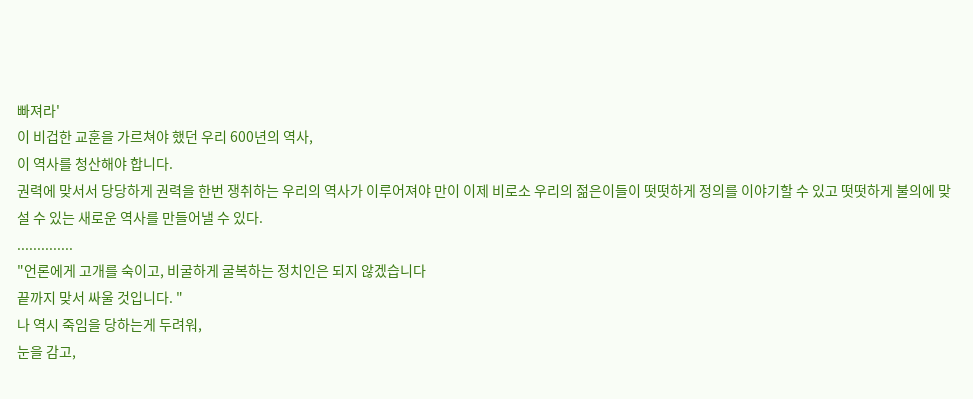빠져라'
이 비겁한 교훈을 가르쳐야 했던 우리 600년의 역사,
이 역사를 청산해야 합니다.
권력에 맞서서 당당하게 권력을 한번 쟁취하는 우리의 역사가 이루어져야 만이 이제 비로소 우리의 젊은이들이 떳떳하게 정의를 이야기할 수 있고 떳떳하게 불의에 맞설 수 있는 새로운 역사를 만들어낼 수 있다.
..............
"언론에게 고개를 숙이고, 비굴하게 굴복하는 정치인은 되지 않겠습니다
끝까지 맞서 싸울 것입니다. "
나 역시 죽임을 당하는게 두려워,
눈을 감고,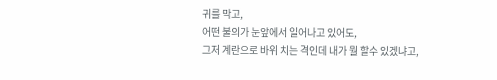귀를 막고,
어떤 불의가 눈앞에서 일어나고 있어도,
그저 계란으로 바위 치는 격인데 내가 뭘 할수 있겠냐고,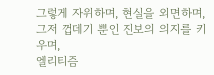그렇게 자위하며, 현실을 외면하며,
그저 껍데기 뿐인 진보의 의지를 키우며,
엘리티즘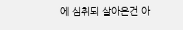에 심취되 살아온건 아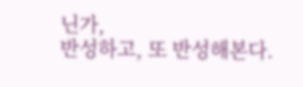닌가,
반성하고, 또 반성해본다.